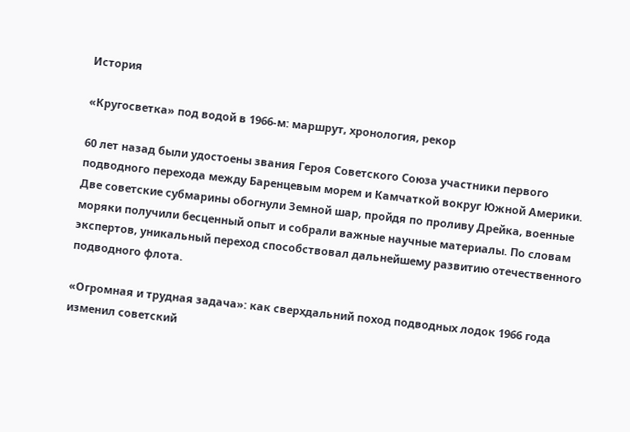История

«Кругосветка» под водой в 1966-м: маршрут, хронология, рекор

60 лет назад были удостоены звания Героя Советского Союза участники первого подводного перехода между Баренцевым морем и Камчаткой вокруг Южной Америки. Две советские субмарины обогнули Земной шар, пройдя по проливу Дрейка, военные моряки получили бесценный опыт и собрали важные научные материалы. По словам экспертов, уникальный переход способствовал дальнейшему развитию отечественного подводного флота.

«Огромная и трудная задача»: как сверхдальний поход подводных лодок 1966 года изменил советский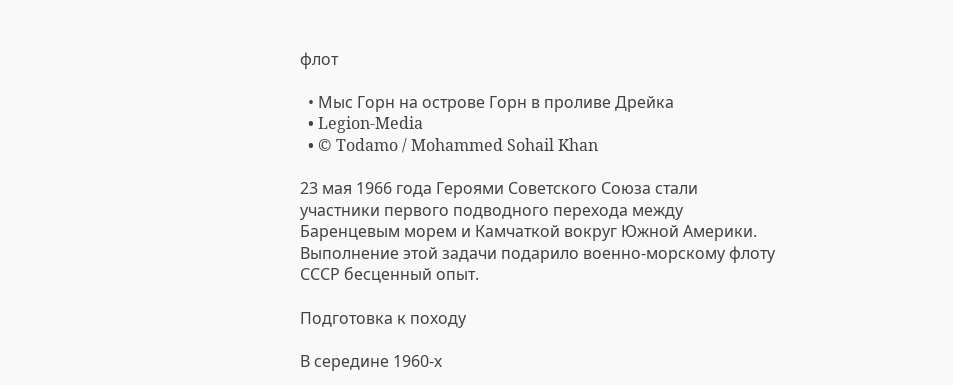флот

  • Мыс Горн на острове Горн в проливе Дрейка
  • Legion-Media
  • © Todamo / Mohammed Sohail Khan

23 мая 1966 года Героями Советского Союза стали участники первого подводного перехода между Баренцевым морем и Камчаткой вокруг Южной Америки. Выполнение этой задачи подарило военно-морскому флоту СССР бесценный опыт.

Подготовка к походу

В середине 1960-х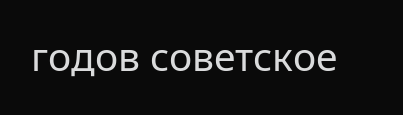годов советское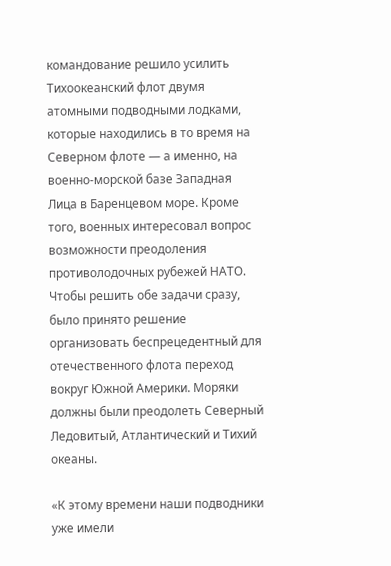командование решило усилить Тихоокеанский флот двумя атомными подводными лодками, которые находились в то время на Северном флоте — а именно, на военно-морской базе Западная Лица в Баренцевом море. Кроме того, военных интересовал вопрос возможности преодоления противолодочных рубежей НАТО. Чтобы решить обе задачи сразу, было принято решение организовать беспрецедентный для отечественного флота переход вокруг Южной Америки. Моряки должны были преодолеть Северный Ледовитый, Атлантический и Тихий океаны.

«К этому времени наши подводники уже имели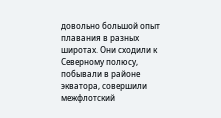довольно большой опыт плавания в разных широтах. Они сходили к Северному полюсу, побывали в районе экватора, совершили межфлотский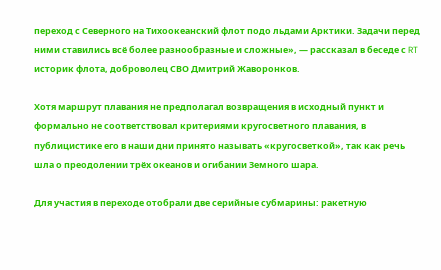переход с Северного на Тихоокеанский флот подо льдами Арктики. Задачи перед ними ставились всё более разнообразные и сложные», — рассказал в беседе с RT историк флота, доброволец СВО Дмитрий Жаворонков.

Хотя маршрут плавания не предполагал возвращения в исходный пункт и формально не соответствовал критериями кругосветного плавания, в публицистике его в наши дни принято называть «кругосветкой», так как речь шла о преодолении трёх океанов и огибании Земного шара.

Для участия в переходе отобрали две серийные субмарины: ракетную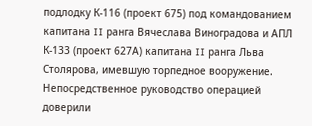подлодку К-116 (проект 675) под командованием капитана II ранга Вячеслава Виноградова и АПЛ К-133 (проект 627А) капитана II ранга Льва Столярова, имевшую торпедное вооружение. Непосредственное руководство операцией доверили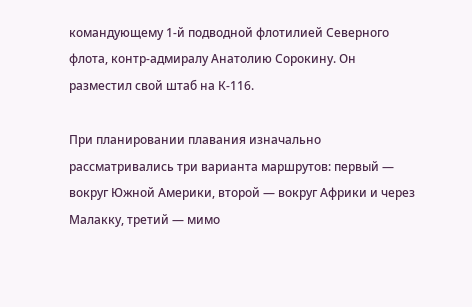командующему 1-й подводной флотилией Северного флота, контр-адмиралу Анатолию Сорокину. Он разместил свой штаб на К-116.

При планировании плавания изначально рассматривались три варианта маршрутов: первый — вокруг Южной Америки, второй — вокруг Африки и через Малакку, третий — мимо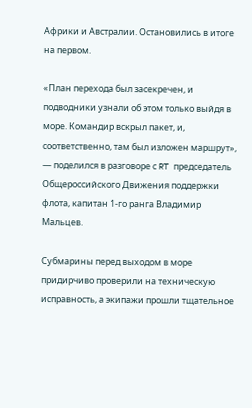Африки и Австралии. Остановились в итоге на первом.

«План перехода был засекречен, и подводники узнали об этом только выйдя в море. Командир вскрыл пакет, и, соответственно, там был изложен маршрут», — поделился в разговоре с RT председатель Общероссийского Движения поддержки флота, капитан 1-го ранга Владимир Мальцев.

Субмарины перед выходом в море придирчиво проверили на техническую исправность, а экипажи прошли тщательное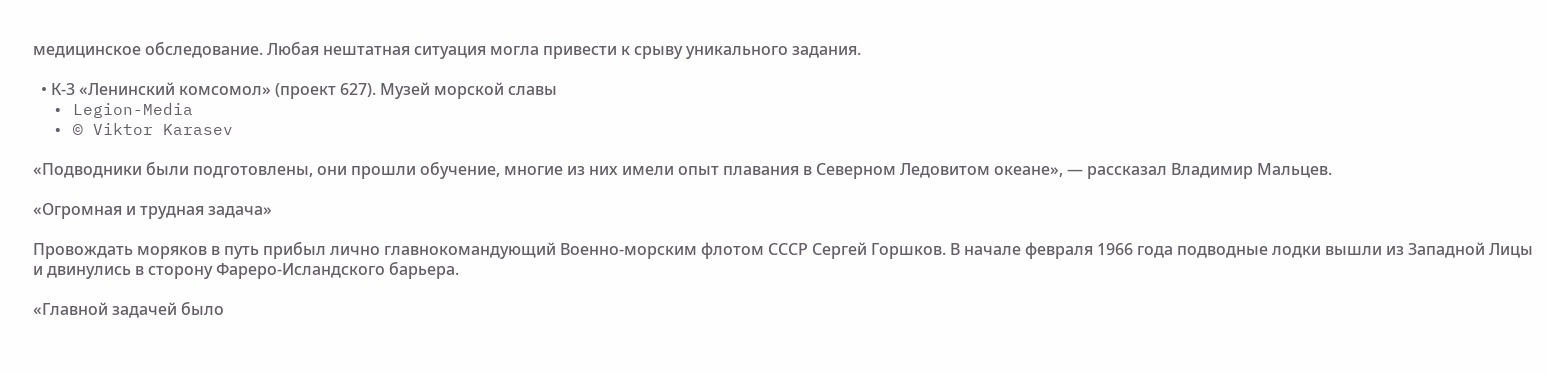медицинское обследование. Любая нештатная ситуация могла привести к срыву уникального задания.

  • К-3 «Ленинский комсомол» (проект 627). Музей морской славы
  • Legion-Media
  • © Viktor Karasev

«Подводники были подготовлены, они прошли обучение, многие из них имели опыт плавания в Северном Ледовитом океане», — рассказал Владимир Мальцев.

«Огромная и трудная задача»

Провождать моряков в путь прибыл лично главнокомандующий Военно-морским флотом СССР Сергей Горшков. В начале февраля 1966 года подводные лодки вышли из Западной Лицы и двинулись в сторону Фареро-Исландского барьера.

«Главной задачей было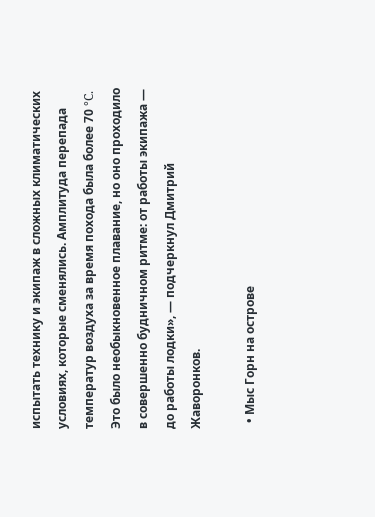испытать технику и экипаж в сложных климатических условиях, которые сменялись. Амплитуда перепада температур воздуха за время похода была более 70 °C. Это было необыкновенное плавание, но оно проходило в совершенно будничном ритме: от работы экипажа — до работы лодки», — подчеркнул Дмитрий Жаворонков.

  • Мыс Горн на острове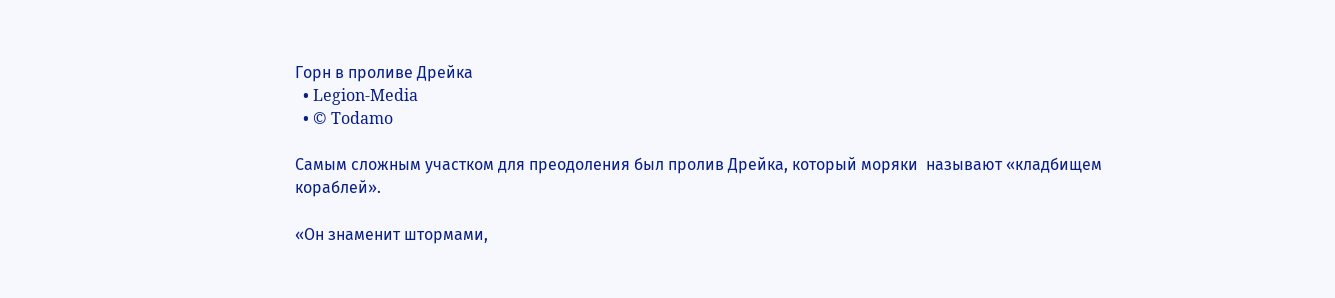Горн в проливе Дрейка
  • Legion-Media
  • © Todamo

Самым сложным участком для преодоления был пролив Дрейка, который моряки  называют «кладбищем кораблей».

«Он знаменит штормами,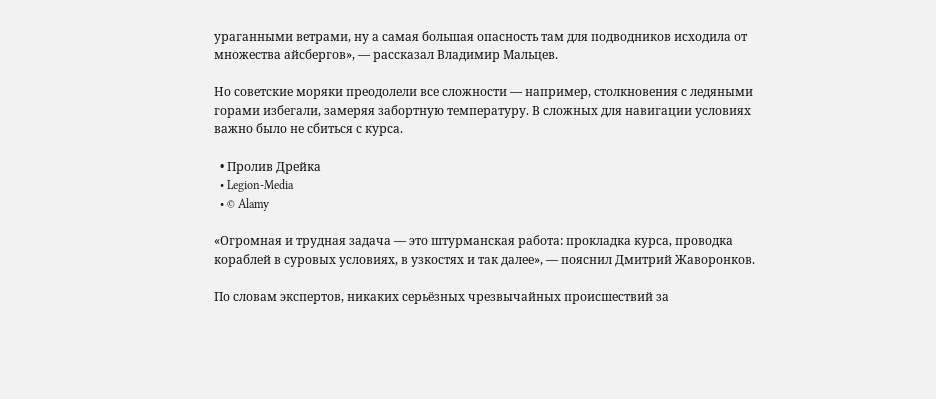ураганными ветрами, ну а самая большая опасность там для подводников исходила от множества айсбергов», — рассказал Владимир Мальцев.

Но советские моряки преодолели все сложности — например, столкновения с ледяными горами избегали, замеряя забортную температуру. В сложных для навигации условиях важно было не сбиться с курса.

  • Пролив Дрейка
  • Legion-Media
  • © Alamy

«Огромная и трудная задача — это штурманская работа: прокладка курса, проводка кораблей в суровых условиях, в узкостях и так далее», — пояснил Дмитрий Жаворонков.

По словам экспертов, никаких серьёзных чрезвычайных происшествий за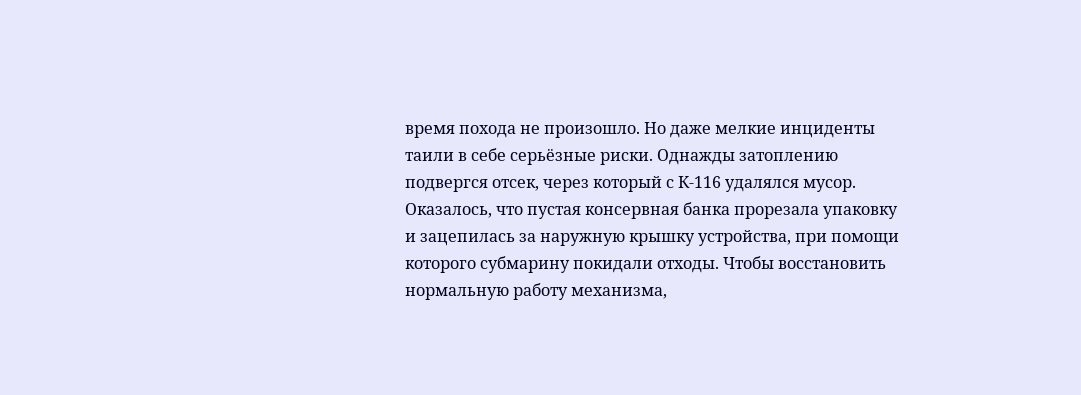время похода не произошло. Но даже мелкие инциденты таили в себе серьёзные риски. Однажды затоплению подвергся отсек, через который с К-116 удалялся мусор. Оказалось, что пустая консервная банка прорезала упаковку и зацепилась за наружную крышку устройства, при помощи которого субмарину покидали отходы. Чтобы восстановить нормальную работу механизма,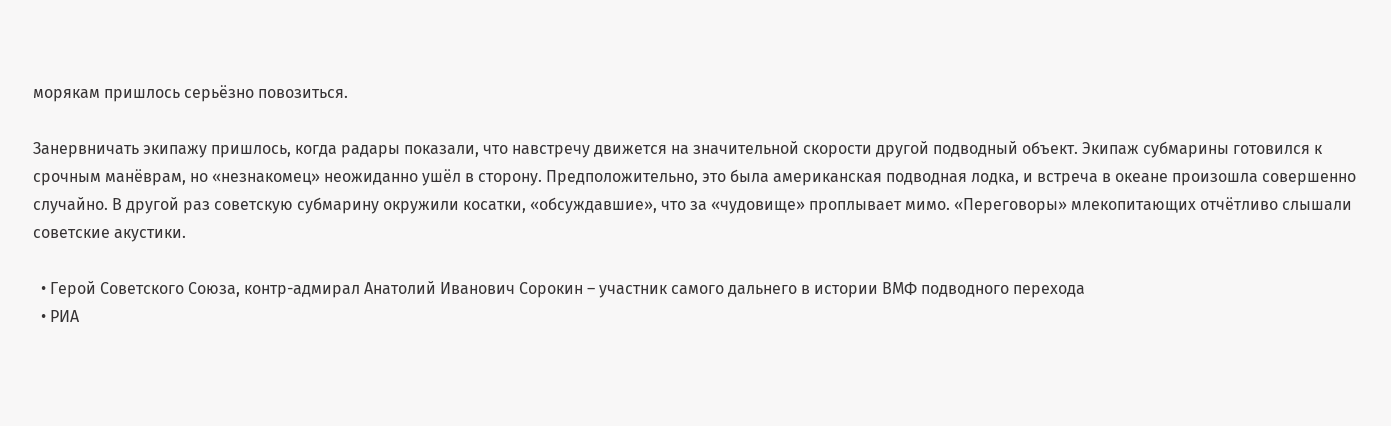морякам пришлось серьёзно повозиться.

Занервничать экипажу пришлось, когда радары показали, что навстречу движется на значительной скорости другой подводный объект. Экипаж субмарины готовился к срочным манёврам, но «незнакомец» неожиданно ушёл в сторону. Предположительно, это была американская подводная лодка, и встреча в океане произошла совершенно случайно. В другой раз советскую субмарину окружили косатки, «обсуждавшие», что за «чудовище» проплывает мимо. «Переговоры» млекопитающих отчётливо слышали советские акустики.

  • Герой Советского Союза, контр-адмирал Анатолий Иванович Сорокин – участник самого дальнего в истории ВМФ подводного перехода
  • РИА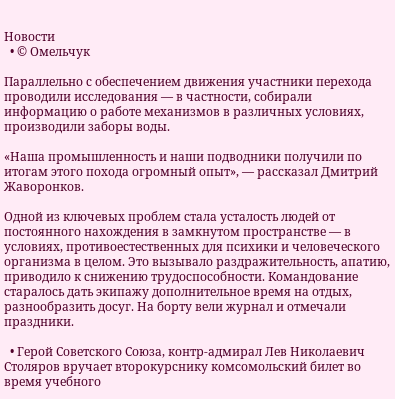Новости
  • © Омельчук

Параллельно с обеспечением движения участники перехода проводили исследования — в частности, собирали информацию о работе механизмов в различных условиях, производили заборы воды.

«Наша промышленность и наши подводники получили по итогам этого похода огромный опыт», — рассказал Дмитрий Жаворонков.

Одной из ключевых проблем стала усталость людей от постоянного нахождения в замкнутом пространстве — в условиях, противоестественных для психики и человеческого организма в целом. Это вызывало раздражительность, апатию, приводило к снижению трудоспособности. Командование старалось дать экипажу дополнительное время на отдых, разнообразить досуг. На борту вели журнал и отмечали праздники.

  • Герой Советского Союза, контр-адмирал Лев Николаевич Столяров вручает второкурснику комсомольский билет во время учебного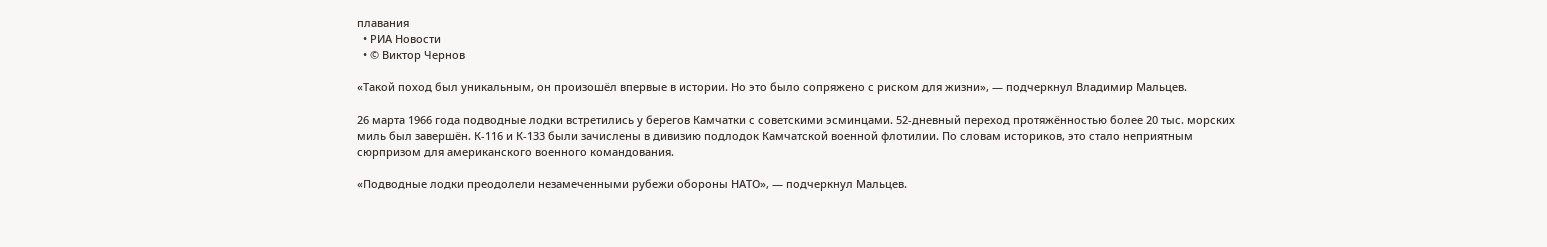плавания
  • РИА Новости
  • © Виктор Чернов

«Такой поход был уникальным, он произошёл впервые в истории. Но это было сопряжено с риском для жизни», — подчеркнул Владимир Мальцев.

26 марта 1966 года подводные лодки встретились у берегов Камчатки с советскими эсминцами. 52-дневный переход протяжённостью более 20 тыс. морских миль был завершён. К-116 и К-133 были зачислены в дивизию подлодок Камчатской военной флотилии. По словам историков, это стало неприятным сюрпризом для американского военного командования.

«Подводные лодки преодолели незамеченными рубежи обороны НАТО», — подчеркнул Мальцев.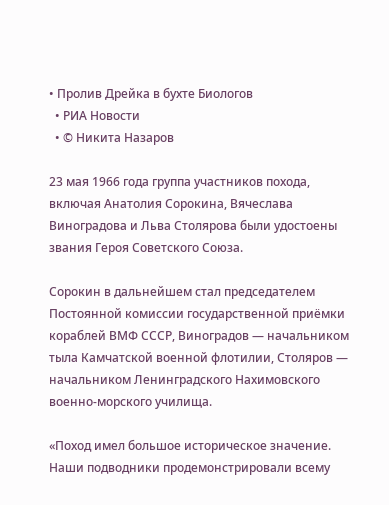• Пролив Дрейка в бухте Биологов
  • РИА Новости
  • © Никита Назаров

23 мая 1966 года группа участников похода, включая Анатолия Сорокина, Вячеслава Виноградова и Льва Столярова были удостоены звания Героя Советского Союза.

Сорокин в дальнейшем стал председателем Постоянной комиссии государственной приёмки кораблей ВМФ СССР, Виноградов — начальником тыла Камчатской военной флотилии, Столяров — начальником Ленинградского Нахимовского военно-морского училища.

«Поход имел большое историческое значение. Наши подводники продемонстрировали всему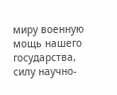миру военную мощь нашего государства, силу научно-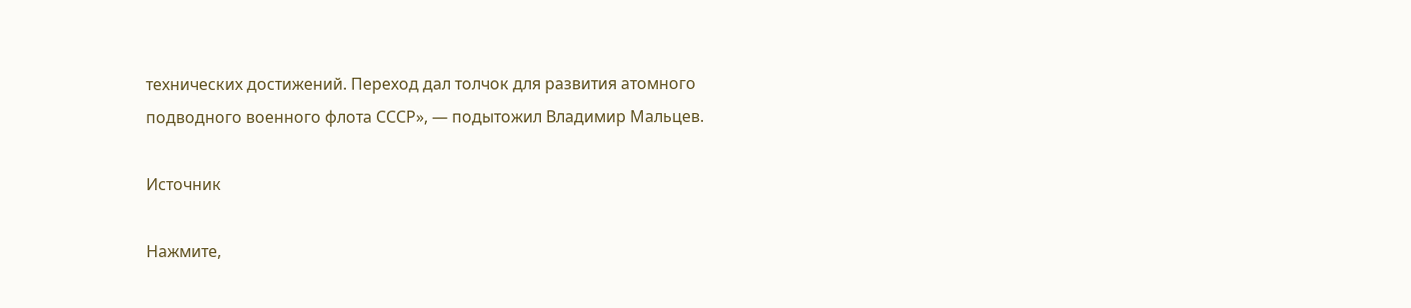технических достижений. Переход дал толчок для развития атомного подводного военного флота СССР», — подытожил Владимир Мальцев.

Источник

Нажмите,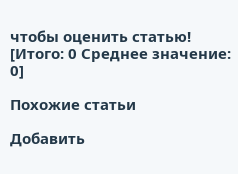чтобы оценить статью!
[Итого: 0 Среднее значение: 0]

Похожие статьи

Добавить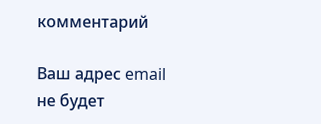комментарий

Ваш адрес email не будет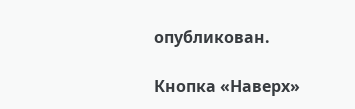опубликован.

Кнопка «Наверх»